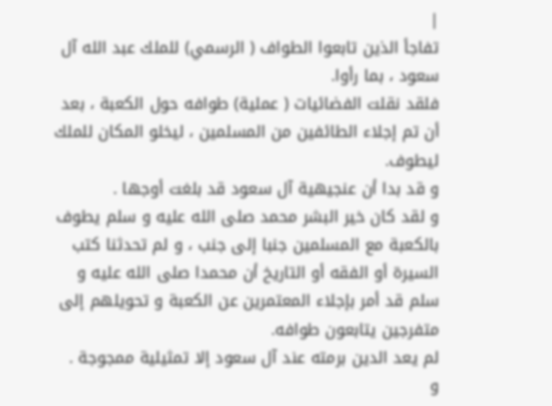|
تفاجأ الذين تابعوا الطواف ( الرسمي) للملك عبد الله آل سعود ، بما رأوا.
فلقد نقلت الفضائيات ( عملية) طوافه حول الكعبة ، بعد أن تم إجلاء الطائفين من المسلمين ، ليخلو المكان للملك ليطوف.
و قد بدا أن عنجيهية آل سعود قد بلغت أوجها .
و لقد كان خير البشر محمد صلى الله عليه و سلم يطوف بالكعبة مع المسلمين جنبا إلى جنب ، و لم تحدثنا كتب السيرة أو الفقه أو التاريخ أن محمدا صلى الله عليه و سلم قد أمر بإجلاء المعتمرين عن الكعبة و تحويلهم إلى متفرجين يتابعون طوافه.
لم يعد الدين برمته عند آل سعود إلا تمثيلية ممجوجة .
و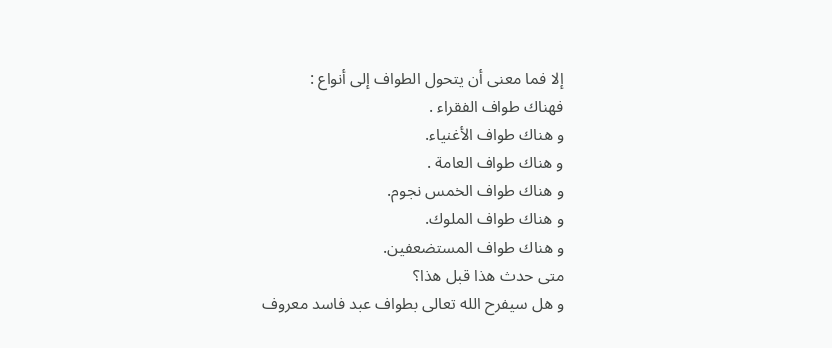إلا فما معنى أن يتحول الطواف إلى أنواع :
فهناك طواف الفقراء .
و هناك طواف الأغنياء.
و هناك طواف العامة .
و هناك طواف الخمس نجوم.
و هناك طواف الملوك.
و هناك طواف المستضعفين.
متى حدث هذا قبل هذا؟
و هل سيفرح الله تعالى بطواف عبد فاسد معروف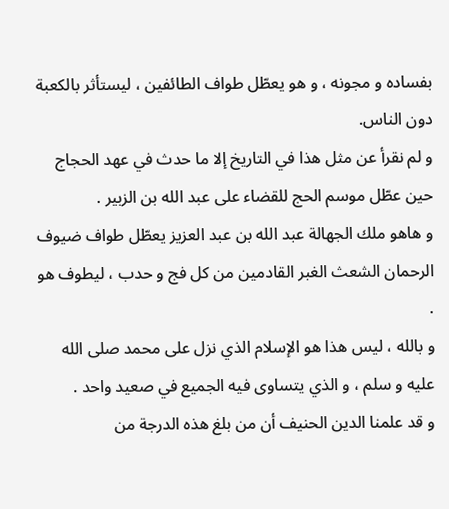بفساده و مجونه ، و هو يعطّل طواف الطائفين ، ليستأثر بالكعبة دون الناس.
و لم نقرأ عن مثل هذا في التاريخ إلا ما حدث في عهد الحجاج حين عطّل موسم الحج للقضاء على عبد الله بن الزبير .
و هاهو ملك الجهالة عبد الله بن عبد العزيز يعطّل طواف ضيوف الرحمان الشعث الغبر القادمين من كل فج و حدب ، ليطوف هو .
و بالله ، ليس هذا هو الإسلام الذي نزل على محمد صلى الله عليه و سلم ، و الذي يتساوى فيه الجميع في صعيد واحد .
و قد علمنا الدين الحنيف أن من بلغ هذه الدرجة من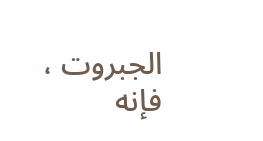الجبروت ، فإنه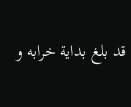قد بلغ بداية خرابه و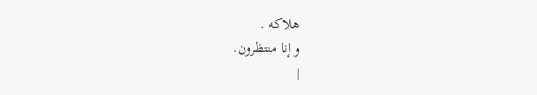هلاكه .
و إنا منتظرون.
|